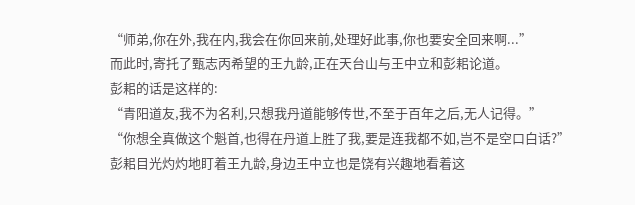“师弟,你在外,我在内,我会在你回来前,处理好此事,你也要安全回来啊...”
而此时,寄托了甄志丙希望的王九龄,正在天台山与王中立和彭耜论道。
彭耜的话是这样的:
“青阳道友,我不为名利,只想我丹道能够传世,不至于百年之后,无人记得。”
“你想全真做这个魁首,也得在丹道上胜了我,要是连我都不如,岂不是空口白话?”
彭耜目光灼灼地盯着王九龄,身边王中立也是饶有兴趣地看着这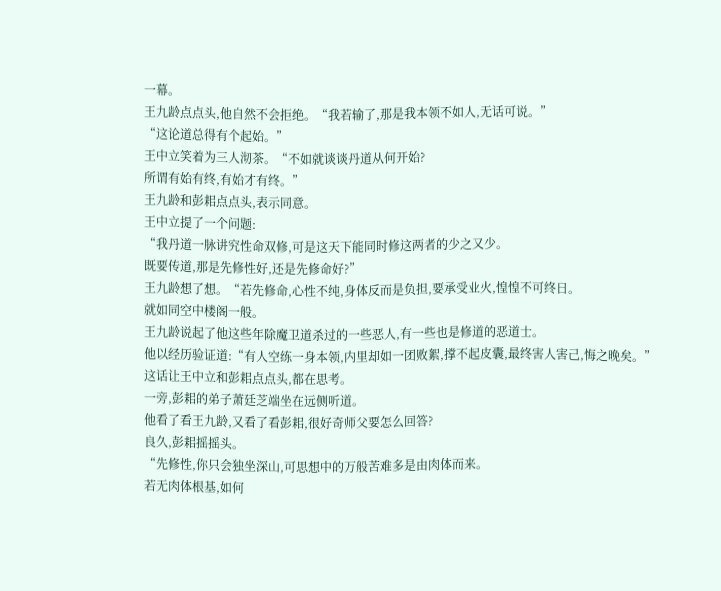一幕。
王九龄点点头,他自然不会拒绝。“我若输了,那是我本领不如人,无话可说。”
“这论道总得有个起始。”
王中立笑着为三人沏茶。“不如就谈谈丹道从何开始?
所谓有始有终,有始才有终。”
王九龄和彭耜点点头,表示同意。
王中立提了一个问题:
“我丹道一脉讲究性命双修,可是这天下能同时修这两者的少之又少。
既要传道,那是先修性好,还是先修命好?”
王九龄想了想。“若先修命,心性不纯,身体反而是负担,要承受业火,惶惶不可终日。
就如同空中楼阁一般。
王九龄说起了他这些年除魔卫道杀过的一些恶人,有一些也是修道的恶道士。
他以经历验证道:“有人空练一身本领,内里却如一团败絮,撑不起皮囊,最终害人害己,悔之晚矣。”
这话让王中立和彭耜点点头,都在思考。
一旁,彭耜的弟子萧廷芝端坐在远侧听道。
他看了看王九龄,又看了看彭耜,很好奇师父要怎么回答?
良久,彭耜摇摇头。
“先修性,你只会独坐深山,可思想中的万般苦难多是由肉体而来。
若无肉体根基,如何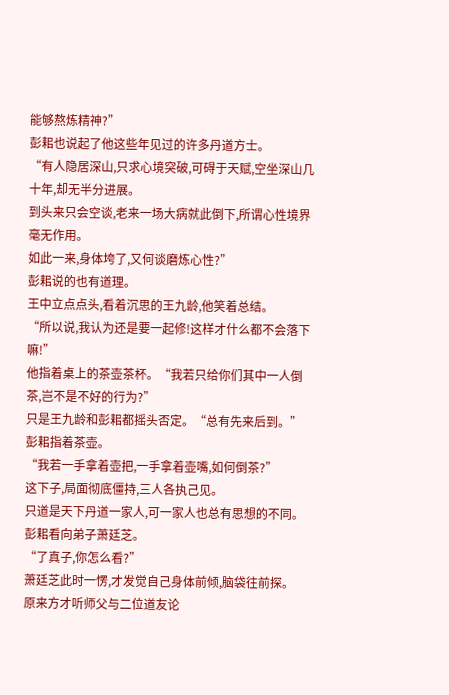能够熬炼精神?”
彭耜也说起了他这些年见过的许多丹道方士。
“有人隐居深山,只求心境突破,可碍于天赋,空坐深山几十年,却无半分进展。
到头来只会空谈,老来一场大病就此倒下,所谓心性境界毫无作用。
如此一来,身体垮了,又何谈磨炼心性?”
彭耜说的也有道理。
王中立点点头,看着沉思的王九龄,他笑着总结。
“所以说,我认为还是要一起修!这样才什么都不会落下嘛!”
他指着桌上的茶壶茶杯。“我若只给你们其中一人倒茶,岂不是不好的行为?”
只是王九龄和彭耜都摇头否定。“总有先来后到。”
彭耜指着茶壶。
“我若一手拿着壶把,一手拿着壶嘴,如何倒茶?”
这下子,局面彻底僵持,三人各执己见。
只道是天下丹道一家人,可一家人也总有思想的不同。
彭耜看向弟子萧廷芝。
“了真子,你怎么看?”
萧廷芝此时一愣,才发觉自己身体前倾,脑袋往前探。
原来方才听师父与二位道友论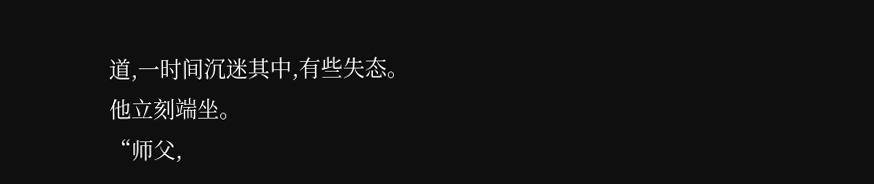道,一时间沉迷其中,有些失态。
他立刻端坐。
“师父,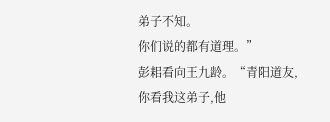弟子不知。
你们说的都有道理。”
彭耜看向王九龄。“青阳道友,你看我这弟子,他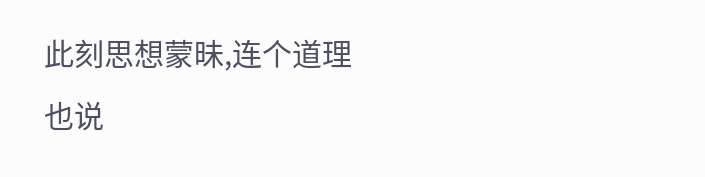此刻思想蒙昧,连个道理也说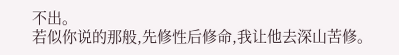不出。
若似你说的那般,先修性后修命,我让他去深山苦修。